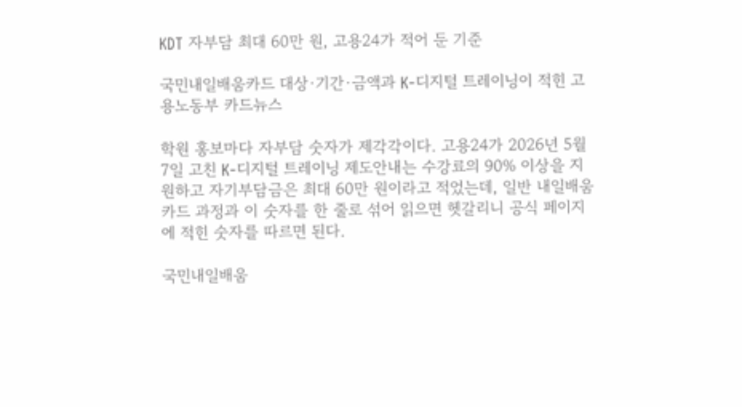KDT 자부담 최대 60만 원, 고용24가 적어 둔 기준

국민내일배움카드 대상·기간·금액과 K-디지털 트레이닝이 적힌 고용노동부 카드뉴스

학원 홍보마다 자부담 숫자가 제각각이다. 고용24가 2026년 5월 7일 고친 K-디지털 트레이닝 제도안내는 수강료의 90% 이상을 지원하고 자기부담금은 최대 60만 원이라고 적었는데, 일반 내일배움카드 과정과 이 숫자를 한 줄로 섞어 읽으면 헷갈리니 공식 페이지에 적힌 숫자를 따르면 된다.

국민내일배움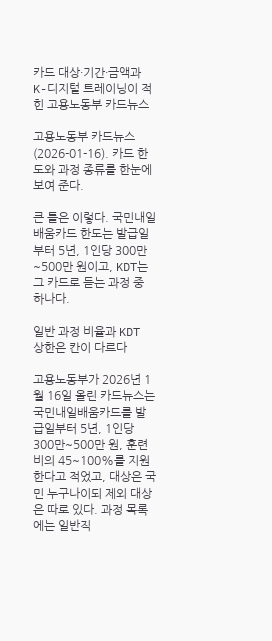카드 대상·기간·금액과 K-디지털 트레이닝이 적힌 고용노동부 카드뉴스

고용노동부 카드뉴스(2026-01-16). 카드 한도와 과정 종류를 한눈에 보여 준다.

큰 틀은 이렇다. 국민내일배움카드 한도는 발급일부터 5년, 1인당 300만~500만 원이고, KDT는 그 카드로 듣는 과정 중 하나다.

일반 과정 비율과 KDT 상한은 칸이 다르다

고용노동부가 2026년 1월 16일 올린 카드뉴스는 국민내일배움카드를 발급일부터 5년, 1인당 300만~500만 원, 훈련비의 45~100%를 지원한다고 적었고, 대상은 국민 누구나이되 제외 대상은 따로 있다. 과정 목록에는 일반직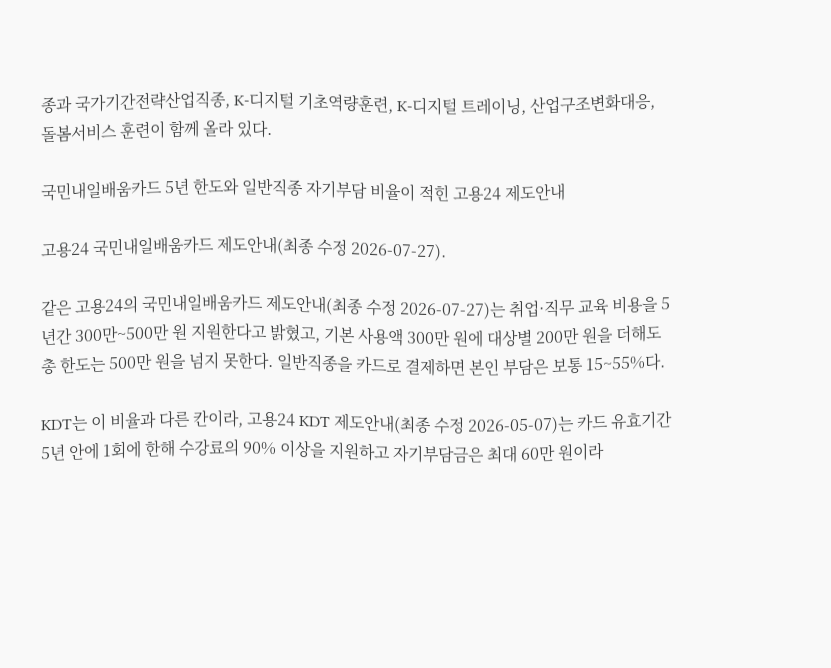종과 국가기간전략산업직종, K-디지털 기초역량훈련, K-디지털 트레이닝, 산업구조변화대응, 돌봄서비스 훈련이 함께 올라 있다.

국민내일배움카드 5년 한도와 일반직종 자기부담 비율이 적힌 고용24 제도안내

고용24 국민내일배움카드 제도안내(최종 수정 2026-07-27).

같은 고용24의 국민내일배움카드 제도안내(최종 수정 2026-07-27)는 취업·직무 교육 비용을 5년간 300만~500만 원 지원한다고 밝혔고, 기본 사용액 300만 원에 대상별 200만 원을 더해도 총 한도는 500만 원을 넘지 못한다. 일반직종을 카드로 결제하면 본인 부담은 보통 15~55%다.

KDT는 이 비율과 다른 칸이라, 고용24 KDT 제도안내(최종 수정 2026-05-07)는 카드 유효기간 5년 안에 1회에 한해 수강료의 90% 이상을 지원하고 자기부담금은 최대 60만 원이라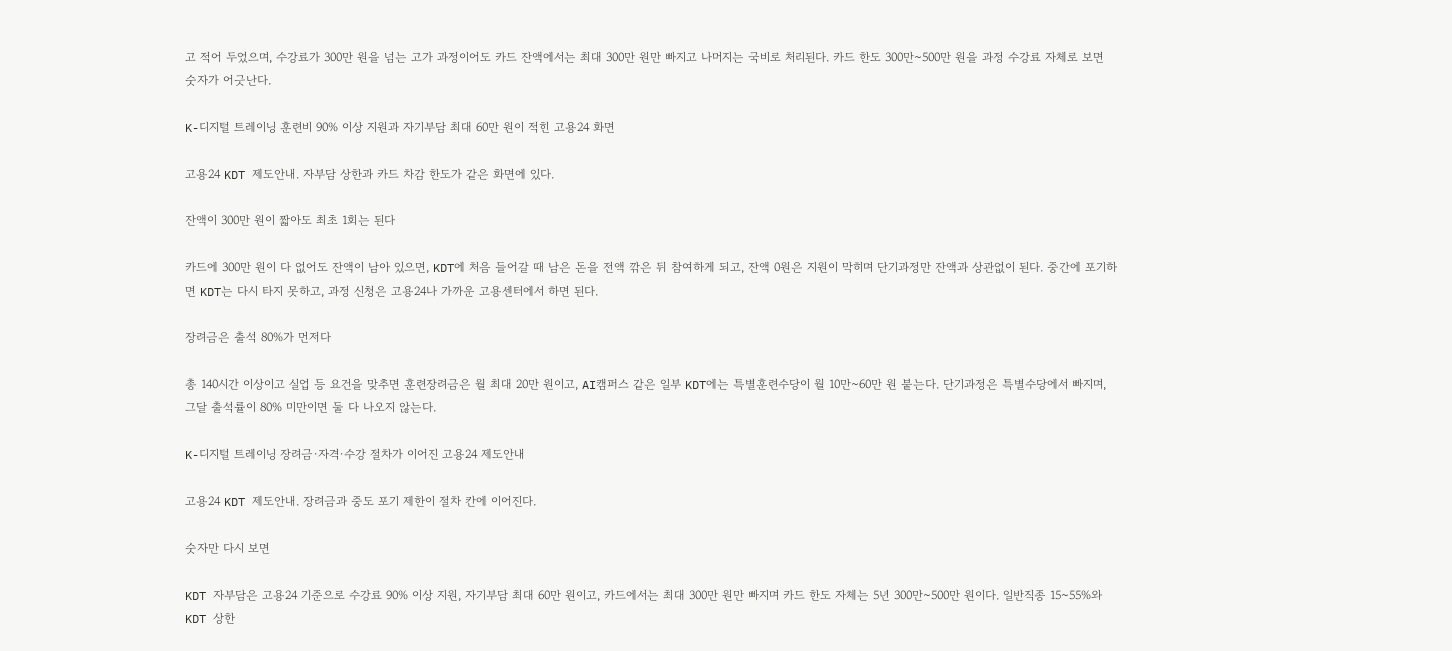고 적어 두었으며, 수강료가 300만 원을 넘는 고가 과정이어도 카드 잔액에서는 최대 300만 원만 빠지고 나머지는 국비로 처리된다. 카드 한도 300만~500만 원을 과정 수강료 자체로 보면 숫자가 어긋난다.

K-디지털 트레이닝 훈련비 90% 이상 지원과 자기부담 최대 60만 원이 적힌 고용24 화면

고용24 KDT 제도안내. 자부담 상한과 카드 차감 한도가 같은 화면에 있다.

잔액이 300만 원이 짧아도 최초 1회는 된다

카드에 300만 원이 다 없어도 잔액이 남아 있으면, KDT에 처음 들어갈 때 남은 돈을 전액 깎은 뒤 참여하게 되고, 잔액 0원은 지원이 막히며 단기과정만 잔액과 상관없이 된다. 중간에 포기하면 KDT는 다시 타지 못하고, 과정 신청은 고용24나 가까운 고용센터에서 하면 된다.

장려금은 출석 80%가 먼저다

총 140시간 이상이고 실업 등 요건을 맞추면 훈련장려금은 월 최대 20만 원이고, AI캠퍼스 같은 일부 KDT에는 특별훈련수당이 월 10만~60만 원 붙는다. 단기과정은 특별수당에서 빠지며, 그달 출석률이 80% 미만이면 둘 다 나오지 않는다.

K-디지털 트레이닝 장려금·자격·수강 절차가 이어진 고용24 제도안내

고용24 KDT 제도안내. 장려금과 중도 포기 제한이 절차 칸에 이어진다.

숫자만 다시 보면

KDT 자부담은 고용24 기준으로 수강료 90% 이상 지원, 자기부담 최대 60만 원이고, 카드에서는 최대 300만 원만 빠지며 카드 한도 자체는 5년 300만~500만 원이다. 일반직종 15~55%와 KDT 상한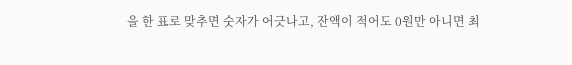을 한 표로 맞추면 숫자가 어긋나고, 잔액이 적어도 0원만 아니면 최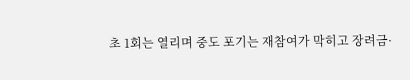초 1회는 열리며 중도 포기는 재참여가 막히고 장려금·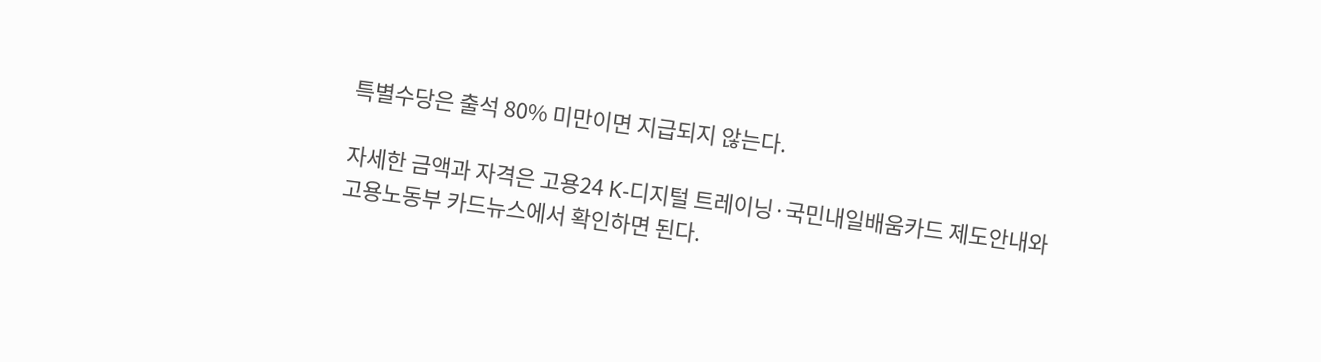특별수당은 출석 80% 미만이면 지급되지 않는다.

자세한 금액과 자격은 고용24 K-디지털 트레이닝·국민내일배움카드 제도안내와 고용노동부 카드뉴스에서 확인하면 된다.